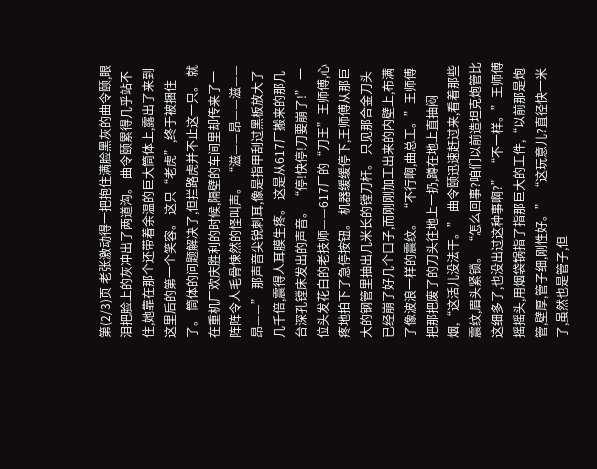第(2/3)页 老张激动得一把抱住满脸黑灰的曲令颐,眼泪把脸上的灰冲出了两道沟。 曲令颐累得几乎站不住,她靠在那个还带着余温的巨大筒体上,露出了来到这里后的第一个笑容。 这只“老虎”,终于被捆住了。 筒体的问题解决了,但拦路虎并不止这一只。 就在重机厂欢庆胜利的时候,隔壁的车间里却传来了一阵阵令人毛骨悚然的怪叫声。 “滋——昂——滋——昂——” 那声音尖锐刺耳,像是指甲刮过黑板放大了几千倍,震得人耳膜生疼。 这是从617厂搬来的那几台深孔镗床发出的声音。 “停!快停!刀要崩了!” 一位头发花白的老技师——617厂的“刀王”王师傅,心疼地拍下了急停按钮。 机器缓缓停下,王师傅从那巨大的钢管里抽出几米长的镗刀杆。 只见那合金刀头已经崩了好几个口子,而刚刚加工出来的内壁上,布满了像波浪一样的震纹。 “不行啊,曲总工。”王师傅把那把废了的刀头往地上一扔,蹲在地上直抽闷烟,“这活儿没法干。” 曲令颐迅速赶过来,看着那些震纹,眉头紧锁。 “怎么回事?咱们以前造坦克炮管比这细多了,也没出过这种事啊?” “不一样。”王师傅摇摇头,用烟袋锅指了指那巨大的工件,“以前那是炮管,壁厚,管子细,刚性好。” “这玩意儿?直径快一米了,虽然也是管子,但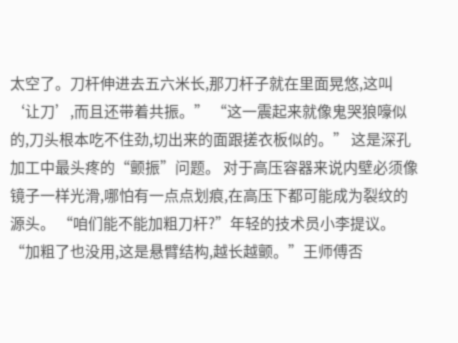太空了。刀杆伸进去五六米长,那刀杆子就在里面晃悠,这叫‘让刀’,而且还带着共振。” “这一震起来就像鬼哭狼嚎似的,刀头根本吃不住劲,切出来的面跟搓衣板似的。” 这是深孔加工中最头疼的“颤振”问题。 对于高压容器来说内壁必须像镜子一样光滑,哪怕有一点点划痕,在高压下都可能成为裂纹的源头。 “咱们能不能加粗刀杆?”年轻的技术员小李提议。 “加粗了也没用,这是悬臂结构,越长越颤。”王师傅否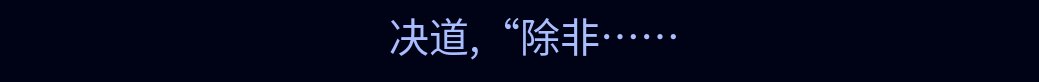决道,“除非……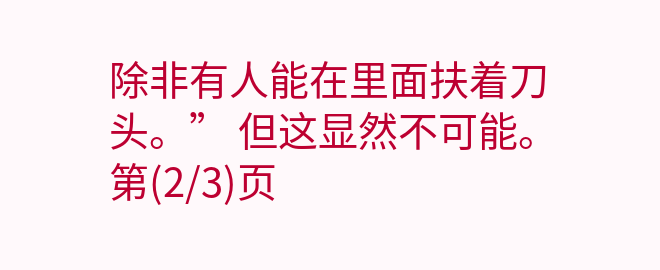除非有人能在里面扶着刀头。” 但这显然不可能。 第(2/3)页